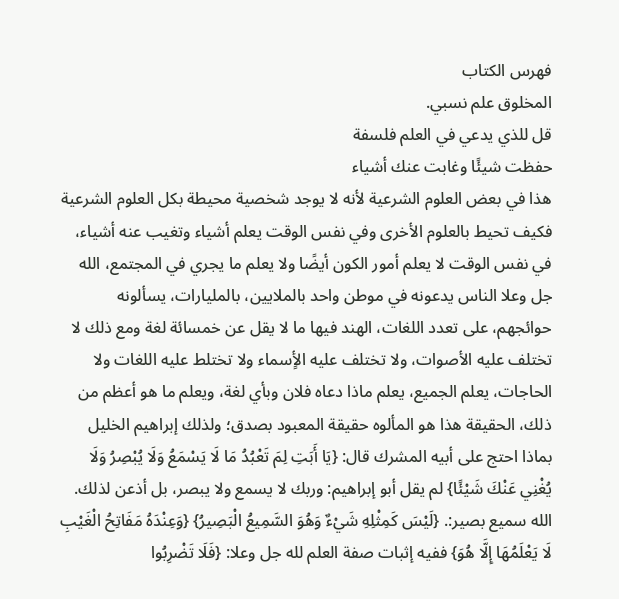فهرس الكتاب
المخلوق علم نسبي.
قل للذي يدعي في العلم فلسفة
حفظت شيئًا وغابت عنك أشياء
هذا في بعض العلوم الشرعية لأنه لا يوجد شخصية محيطة بكل العلوم الشرعية فكيف تحيط بالعلوم الأخرى وفي نفس الوقت يعلم أشياء وتغيب عنه أشياء، في نفس الوقت لا يعلم أمور الكون أيضًا ولا يعلم ما يجري في المجتمع، الله جل وعلا الناس يدعونه في موطن واحد بالملايين، بالمليارات، يسألونه حوائجهم، على تعدد اللغات، الهند فيها ما لا يقل عن خمسائة لغة ومع ذلك لا تختلف عليه الأصوات، ولا تختلف عليه الأٍسماء ولا تختلط عليه اللغات ولا الحاجات، يعلم الجميع، يعلم ماذا دعاه فلان وبأي لغة، ويعلم ما هو أعظم من ذلك، الحقيقة هذا هو المألوه حقيقة المعبود بصدق؛ ولذلك إبراهيم الخليل بماذا احتج على أبيه المشرك قال: {يَا أَبَتِ لِمَ تَعْبُدُ مَا لَا يَسْمَعُ وَلَا يُبْصِرُ وَلَا يُغْنِي عَنْكَ شَيْئًا} لم يقل أبو إبراهيم: وربك لا يسمع ولا يبصر، بل أذعن لذلك.
الله سميع بصير:. {لَيْسَ كَمِثْلِهِ شَيْءٌ وَهُوَ السَّمِيعُ الْبَصِيرُ} {وَعِنْدَهُ مَفَاتِحُ الْغَيْبِ لَا يَعْلَمُهَا إِلَّا هُوَ} ففيه إثبات صفة العلم لله جل وعلا: {فَلَا تَضْرِبُوا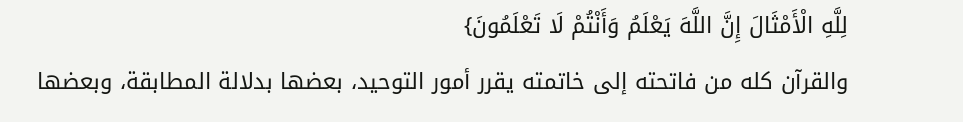لِلَّهِ الْأَمْثَالَ إِنَّ اللَّهَ يَعْلَمُ وَأَنْتُمْ لَا تَعْلَمُونَ}
والقرآن كله من فاتحته إلى خاتمته يقرر أمور التوحيد، بعضها بدلالة المطابقة، وبعضها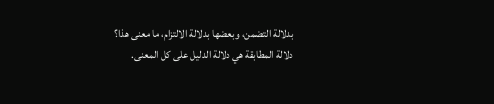بدلالة التضمن، وبعضها بدلالة الالتزام، ما معنى هذا؟
دلالة المطابقة هي دلالة الدليل على كل المعنى.